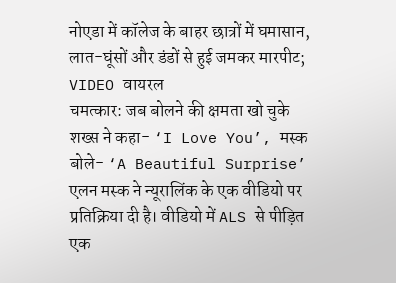नोएडा में कॉलेज के बाहर छात्रों में घमासान, लात-घूंसों और डंडों से हुई जमकर मारपीट; VIDEO वायरल
चमत्कार: जब बोलने की क्षमता खो चुके शख्स ने कहा- ‘I Love You’, मस्क बोले- ‘A Beautiful Surprise’
एलन मस्क ने न्यूरालिंक के एक वीडियो पर प्रतिक्रिया दी है। वीडियो में ALS से पीड़ित एक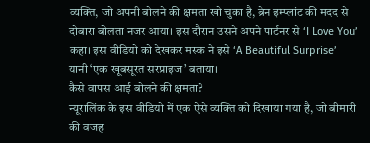व्यक्ति, जो अपनी बोलने की क्षमता खो चुका है, ब्रेन इम्प्लांट की मदद से दोबारा बोलता नजर आया। इस दौरान उसने अपने पार्टनर से ‘I Love You’ कहा। इस वीडियो को देखकर मस्क ने इसे ‘A Beautiful Surprise’ यानी ‘एक खूबसूरत सरप्राइज’ बताया।
कैसे वापस आई बोलने की क्षमता?
न्यूरालिंक के इस वीडियो में एक ऐसे व्यक्ति को दिखाया गया है, जो बीमारी की वजह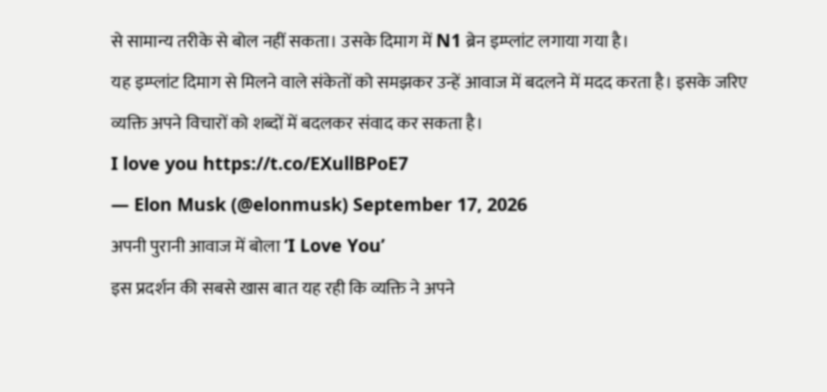से सामान्य तरीके से बोल नहीं सकता। उसके दिमाग में N1 ब्रेन इम्प्लांट लगाया गया है।
यह इम्प्लांट दिमाग से मिलने वाले संकेतों को समझकर उन्हें आवाज में बदलने में मदद करता है। इसके जरिए व्यक्ति अपने विचारों को शब्दों में बदलकर संवाद कर सकता है।
I love you https://t.co/EXullBPoE7
— Elon Musk (@elonmusk) September 17, 2026
अपनी पुरानी आवाज में बोला ‘I Love You’
इस प्रदर्शन की सबसे खास बात यह रही कि व्यक्ति ने अपने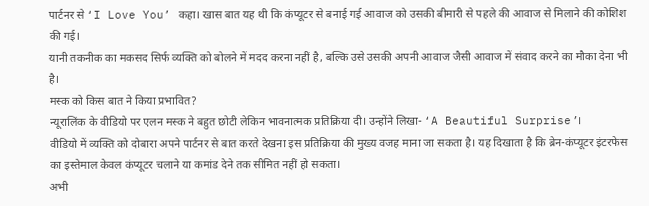पार्टनर से ‘I Love You’ कहा। खास बात यह थी कि कंप्यूटर से बनाई गई आवाज को उसकी बीमारी से पहले की आवाज से मिलाने की कोशिश की गई।
यानी तकनीक का मकसद सिर्फ व्यक्ति को बोलने में मदद करना नहीं है, बल्कि उसे उसकी अपनी आवाज जैसी आवाज में संवाद करने का मौका देना भी है।
मस्क को किस बात ने किया प्रभावित?
न्यूरालिंक के वीडियो पर एलन मस्क ने बहुत छोटी लेकिन भावनात्मक प्रतिक्रिया दी। उन्होंने लिखा- ‘A Beautiful Surprise’।
वीडियो में व्यक्ति को दोबारा अपने पार्टनर से बात करते देखना इस प्रतिक्रिया की मुख्य वजह माना जा सकता है। यह दिखाता है कि ब्रेन-कंप्यूटर इंटरफेस का इस्तेमाल केवल कंप्यूटर चलाने या कमांड देने तक सीमित नहीं हो सकता।
अभी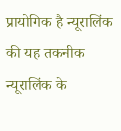प्रायोगिक है न्यूरालिंक की यह तकनीक
न्यूरालिंक के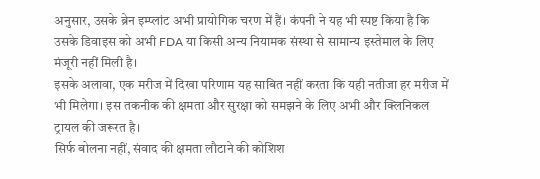अनुसार, उसके ब्रेन इम्प्लांट अभी प्रायोगिक चरण में हैं। कंपनी ने यह भी स्पष्ट किया है कि उसके डिवाइस को अभी FDA या किसी अन्य नियामक संस्था से सामान्य इस्तेमाल के लिए मंजूरी नहीं मिली है।
इसके अलावा, एक मरीज में दिखा परिणाम यह साबित नहीं करता कि यही नतीजा हर मरीज में भी मिलेगा। इस तकनीक की क्षमता और सुरक्षा को समझने के लिए अभी और क्लिनिकल ट्रायल की जरूरत है।
सिर्फ बोलना नहीं, संवाद की क्षमता लौटाने की कोशिश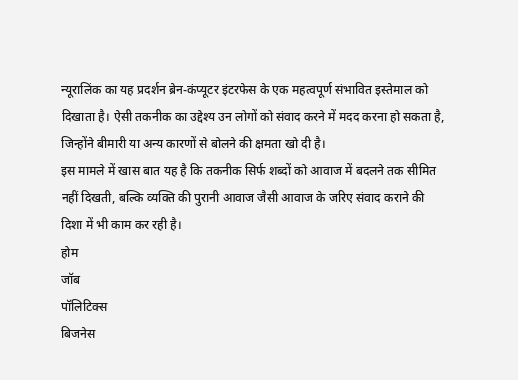न्यूरालिंक का यह प्रदर्शन ब्रेन-कंप्यूटर इंटरफेस के एक महत्वपूर्ण संभावित इस्तेमाल को दिखाता है। ऐसी तकनीक का उद्देश्य उन लोगों को संवाद करने में मदद करना हो सकता है, जिन्होंने बीमारी या अन्य कारणों से बोलने की क्षमता खो दी है।
इस मामले में खास बात यह है कि तकनीक सिर्फ शब्दों को आवाज में बदलने तक सीमित नहीं दिखती, बल्कि व्यक्ति की पुरानी आवाज जैसी आवाज के जरिए संवाद कराने की दिशा में भी काम कर रही है।
होम
जॉब
पॉलिटिक्स
बिजनेस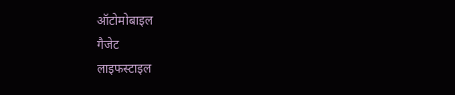ऑटोमोबाइल
गैजेट
लाइफस्टाइल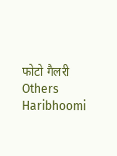फोटो गैलरी
Others
Haribhoomi